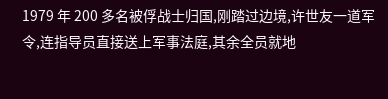1979 年 200 多名被俘战士归国,刚踏过边境,许世友一道军令,连指导员直接送上军事法庭,其余全员就地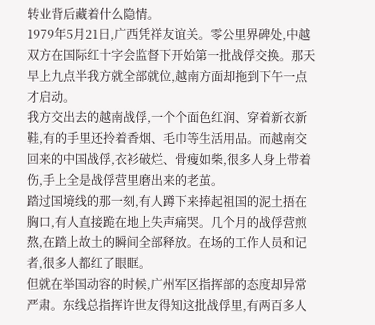转业背后藏着什么隐情。
1979年5月21日,广西凭祥友谊关。零公里界碑处,中越双方在国际红十字会监督下开始第一批战俘交换。那天早上九点半我方就全部就位,越南方面却拖到下午一点才启动。
我方交出去的越南战俘,一个个面色红润、穿着新衣新鞋,有的手里还拎着香烟、毛巾等生活用品。而越南交回来的中国战俘,衣衫破烂、骨瘦如柴,很多人身上带着伤,手上全是战俘营里磨出来的老茧。
踏过国境线的那一刻,有人蹲下来捧起祖国的泥土捂在胸口,有人直接跪在地上失声痛哭。几个月的战俘营煎熬,在踏上故土的瞬间全部释放。在场的工作人员和记者,很多人都红了眼眶。
但就在举国动容的时候,广州军区指挥部的态度却异常严肃。东线总指挥许世友得知这批战俘里,有两百多人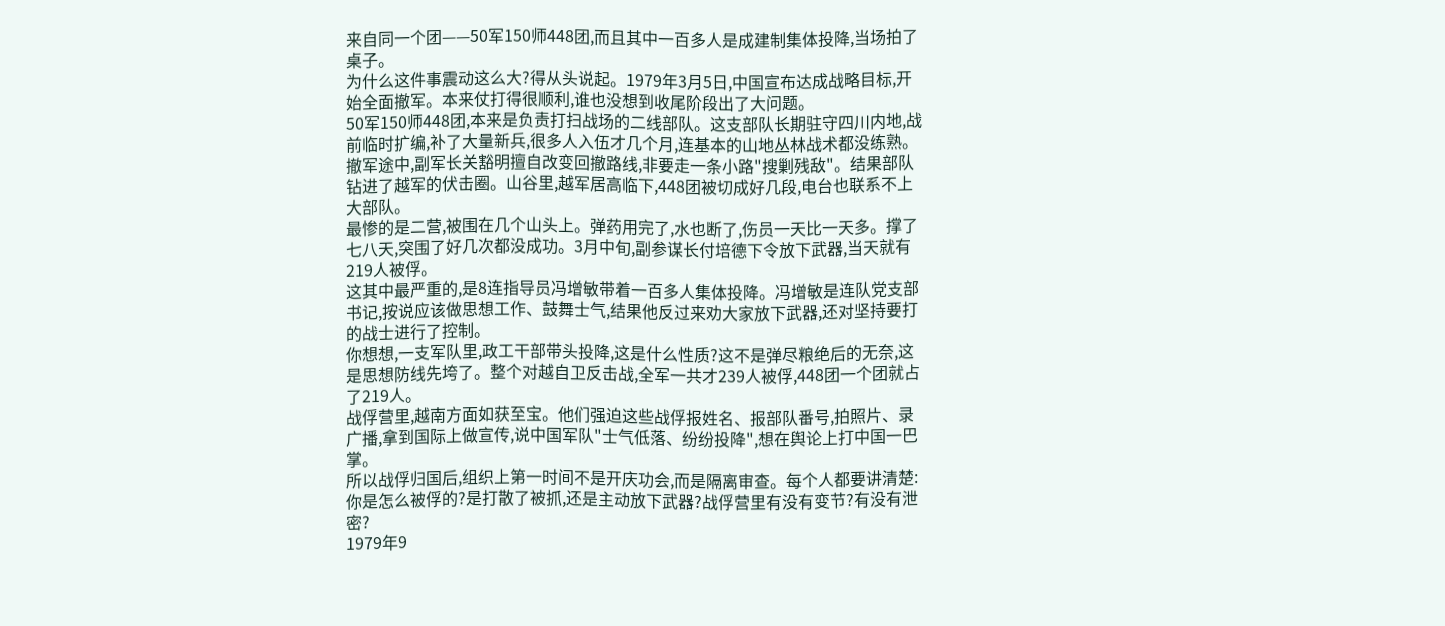来自同一个团——50军150师448团,而且其中一百多人是成建制集体投降,当场拍了桌子。
为什么这件事震动这么大?得从头说起。1979年3月5日,中国宣布达成战略目标,开始全面撤军。本来仗打得很顺利,谁也没想到收尾阶段出了大问题。
50军150师448团,本来是负责打扫战场的二线部队。这支部队长期驻守四川内地,战前临时扩编,补了大量新兵,很多人入伍才几个月,连基本的山地丛林战术都没练熟。
撤军途中,副军长关豁明擅自改变回撤路线,非要走一条小路"搜剿残敌"。结果部队钻进了越军的伏击圈。山谷里,越军居高临下,448团被切成好几段,电台也联系不上大部队。
最惨的是二营,被围在几个山头上。弹药用完了,水也断了,伤员一天比一天多。撑了七八天,突围了好几次都没成功。3月中旬,副参谋长付培德下令放下武器,当天就有219人被俘。
这其中最严重的,是8连指导员冯增敏带着一百多人集体投降。冯增敏是连队党支部书记,按说应该做思想工作、鼓舞士气,结果他反过来劝大家放下武器,还对坚持要打的战士进行了控制。
你想想,一支军队里,政工干部带头投降,这是什么性质?这不是弹尽粮绝后的无奈,这是思想防线先垮了。整个对越自卫反击战,全军一共才239人被俘,448团一个团就占了219人。
战俘营里,越南方面如获至宝。他们强迫这些战俘报姓名、报部队番号,拍照片、录广播,拿到国际上做宣传,说中国军队"士气低落、纷纷投降",想在舆论上打中国一巴掌。
所以战俘归国后,组织上第一时间不是开庆功会,而是隔离审查。每个人都要讲清楚:你是怎么被俘的?是打散了被抓,还是主动放下武器?战俘营里有没有变节?有没有泄密?
1979年9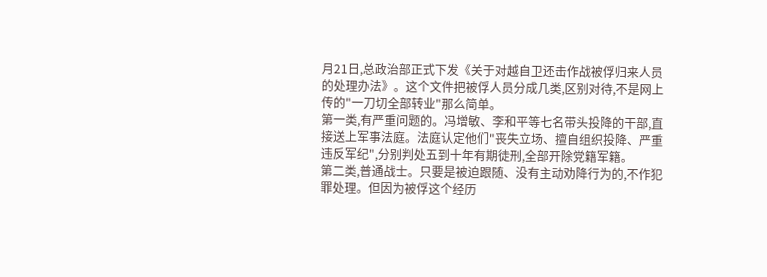月21日,总政治部正式下发《关于对越自卫还击作战被俘归来人员的处理办法》。这个文件把被俘人员分成几类,区别对待,不是网上传的"一刀切全部转业"那么简单。
第一类,有严重问题的。冯增敏、李和平等七名带头投降的干部,直接送上军事法庭。法庭认定他们"丧失立场、擅自组织投降、严重违反军纪",分别判处五到十年有期徒刑,全部开除党籍军籍。
第二类,普通战士。只要是被迫跟随、没有主动劝降行为的,不作犯罪处理。但因为被俘这个经历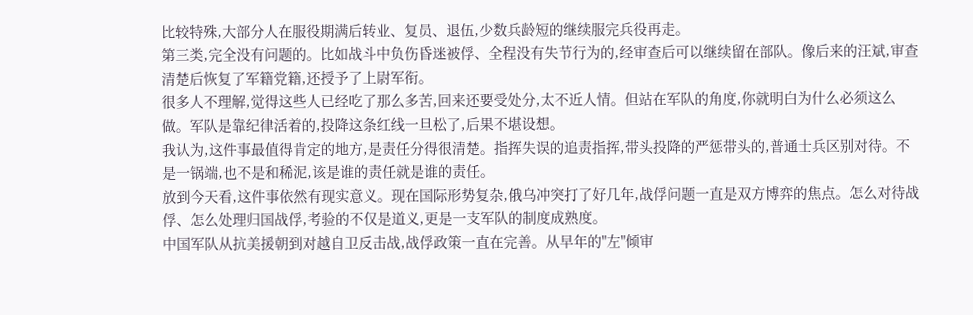比较特殊,大部分人在服役期满后转业、复员、退伍,少数兵龄短的继续服完兵役再走。
第三类,完全没有问题的。比如战斗中负伤昏迷被俘、全程没有失节行为的,经审查后可以继续留在部队。像后来的汪斌,审查清楚后恢复了军籍党籍,还授予了上尉军衔。
很多人不理解,觉得这些人已经吃了那么多苦,回来还要受处分,太不近人情。但站在军队的角度,你就明白为什么必须这么做。军队是靠纪律活着的,投降这条红线一旦松了,后果不堪设想。
我认为,这件事最值得肯定的地方,是责任分得很清楚。指挥失误的追责指挥,带头投降的严惩带头的,普通士兵区别对待。不是一锅端,也不是和稀泥,该是谁的责任就是谁的责任。
放到今天看,这件事依然有现实意义。现在国际形势复杂,俄乌冲突打了好几年,战俘问题一直是双方博弈的焦点。怎么对待战俘、怎么处理归国战俘,考验的不仅是道义,更是一支军队的制度成熟度。
中国军队从抗美援朝到对越自卫反击战,战俘政策一直在完善。从早年的"左"倾审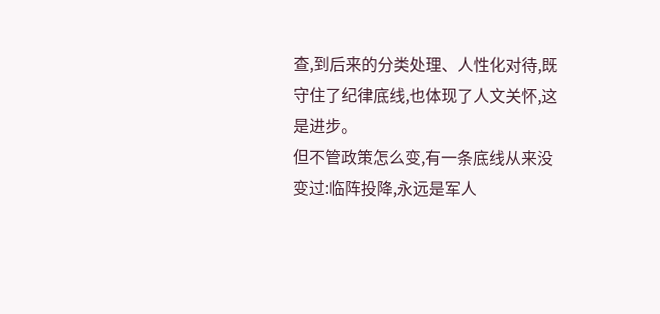查,到后来的分类处理、人性化对待,既守住了纪律底线,也体现了人文关怀,这是进步。
但不管政策怎么变,有一条底线从来没变过:临阵投降,永远是军人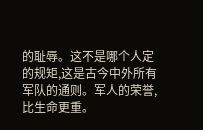的耻辱。这不是哪个人定的规矩,这是古今中外所有军队的通则。军人的荣誉,比生命更重。